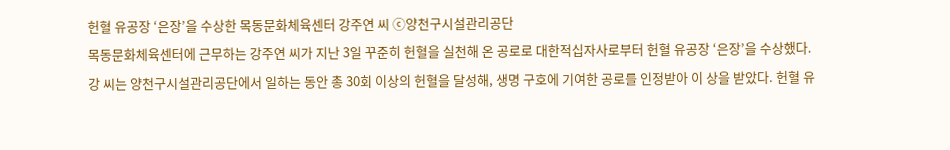헌혈 유공장 ‘은장’을 수상한 목동문화체육센터 강주연 씨 ⓒ양천구시설관리공단
목동문화체육센터에 근무하는 강주연 씨가 지난 3일 꾸준히 헌혈을 실천해 온 공로로 대한적십자사로부터 헌혈 유공장 ‘은장’을 수상했다.
강 씨는 양천구시설관리공단에서 일하는 동안 총 30회 이상의 헌혈을 달성해, 생명 구호에 기여한 공로를 인정받아 이 상을 받았다. 헌혈 유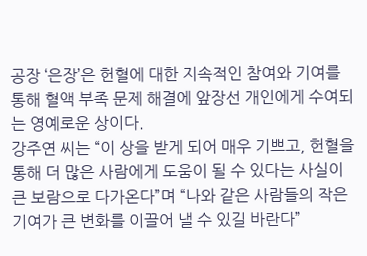공장 ‘은장’은 헌혈에 대한 지속적인 참여와 기여를 통해 혈액 부족 문제 해결에 앞장선 개인에게 수여되는 영예로운 상이다.
강주연 씨는 “이 상을 받게 되어 매우 기쁘고, 헌혈을 통해 더 많은 사람에게 도움이 될 수 있다는 사실이 큰 보람으로 다가온다”며 “나와 같은 사람들의 작은 기여가 큰 변화를 이끌어 낼 수 있길 바란다”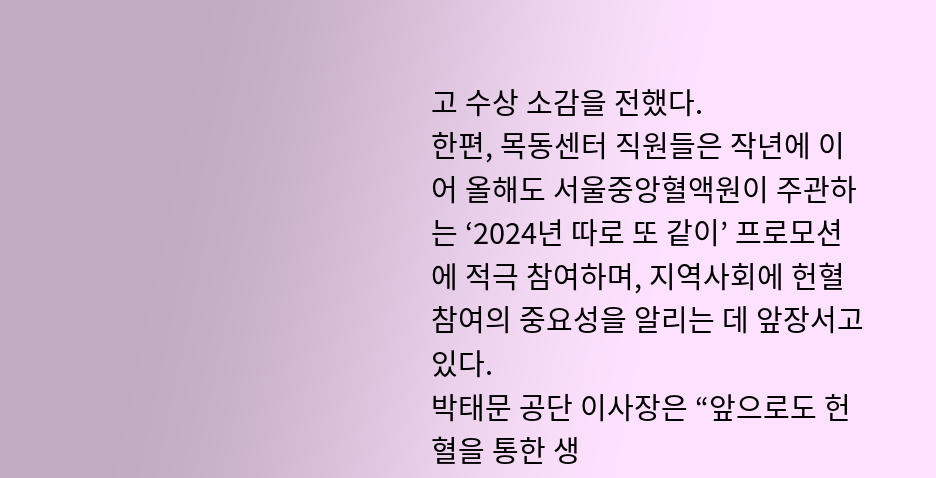고 수상 소감을 전했다.
한편, 목동센터 직원들은 작년에 이어 올해도 서울중앙혈액원이 주관하는 ‘2024년 따로 또 같이’ 프로모션에 적극 참여하며, 지역사회에 헌혈 참여의 중요성을 알리는 데 앞장서고 있다.
박태문 공단 이사장은 “앞으로도 헌혈을 통한 생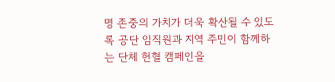명 존중의 가치가 더욱 확산될 수 있도록 공단 임직원과 지역 주민이 함께하는 단체 헌혈 캠페인을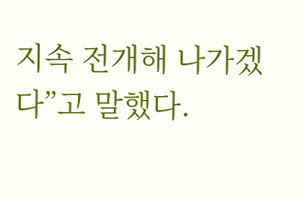지속 전개해 나가겠다”고 말했다.